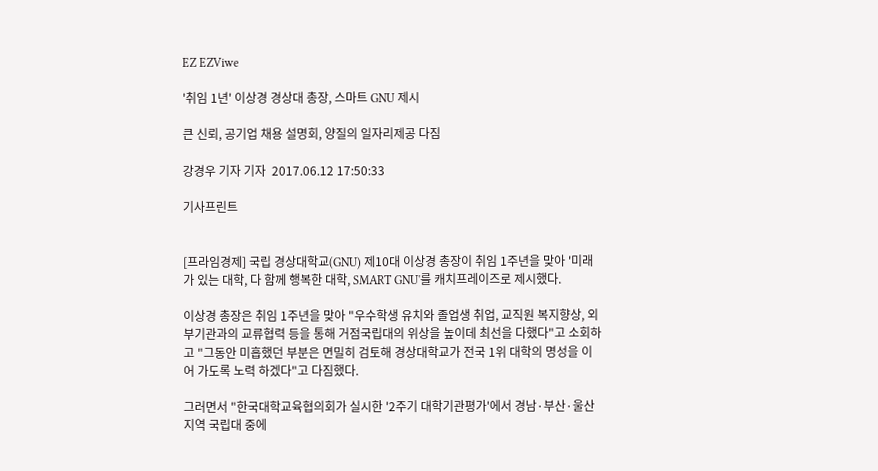EZ EZViwe

'취임 1년' 이상경 경상대 총장, 스마트 GNU 제시

큰 신뢰, 공기업 채용 설명회, 양질의 일자리제공 다짐

강경우 기자 기자  2017.06.12 17:50:33

기사프린트


[프라임경제] 국립 경상대학교(GNU) 제10대 이상경 총장이 취임 1주년을 맞아 '미래가 있는 대학, 다 함께 행복한 대학, SMART GNU'를 캐치프레이즈로 제시했다.

이상경 총장은 취임 1주년을 맞아 "우수학생 유치와 졸업생 취업, 교직원 복지향상, 외부기관과의 교류협력 등을 통해 거점국립대의 위상을 높이데 최선을 다했다"고 소회하고 "그동안 미흡했던 부분은 면밀히 검토해 경상대학교가 전국 1위 대학의 명성을 이어 가도록 노력 하겠다"고 다짐했다.

그러면서 "한국대학교육협의회가 실시한 '2주기 대학기관평가'에서 경남·부산·울산 지역 국립대 중에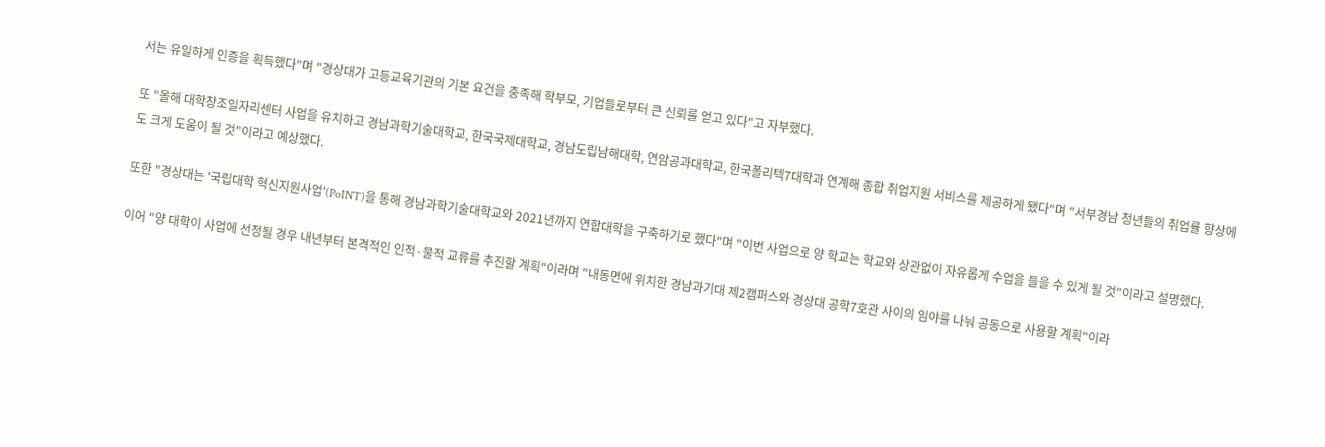서는 유일하게 인증을 획득했다"며 "경상대가 고등교육기관의 기본 요건을 충족해 학부모, 기업들로부터 큰 신뢰를 얻고 있다"고 자부했다.

또 "올해 대학창조일자리센터 사업을 유치하고 경남과학기술대학교, 한국국제대학교, 경남도립남해대학, 연암공과대학교, 한국폴리텍7대학과 연계해 종합 취업지원 서비스를 제공하게 됐다"며 "서부경남 청년들의 취업률 향상에도 크게 도움이 될 것"이라고 예상했다.

또한 "경상대는 '국립대학 혁신지원사업'(PoINT)을 통해 경남과학기술대학교와 2021년까지 연합대학을 구축하기로 했다"며 "이번 사업으로 양 학교는 학교와 상관없이 자유롭게 수업을 들을 수 있게 될 것"이라고 설명했다.

이어 "양 대학이 사업에 선정될 경우 내년부터 본격적인 인적·물적 교류를 추진할 계획"이라며 "내동면에 위치한 경남과기대 제2캠퍼스와 경상대 공학7호관 사이의 임야를 나눠 공동으로 사용할 계획"이라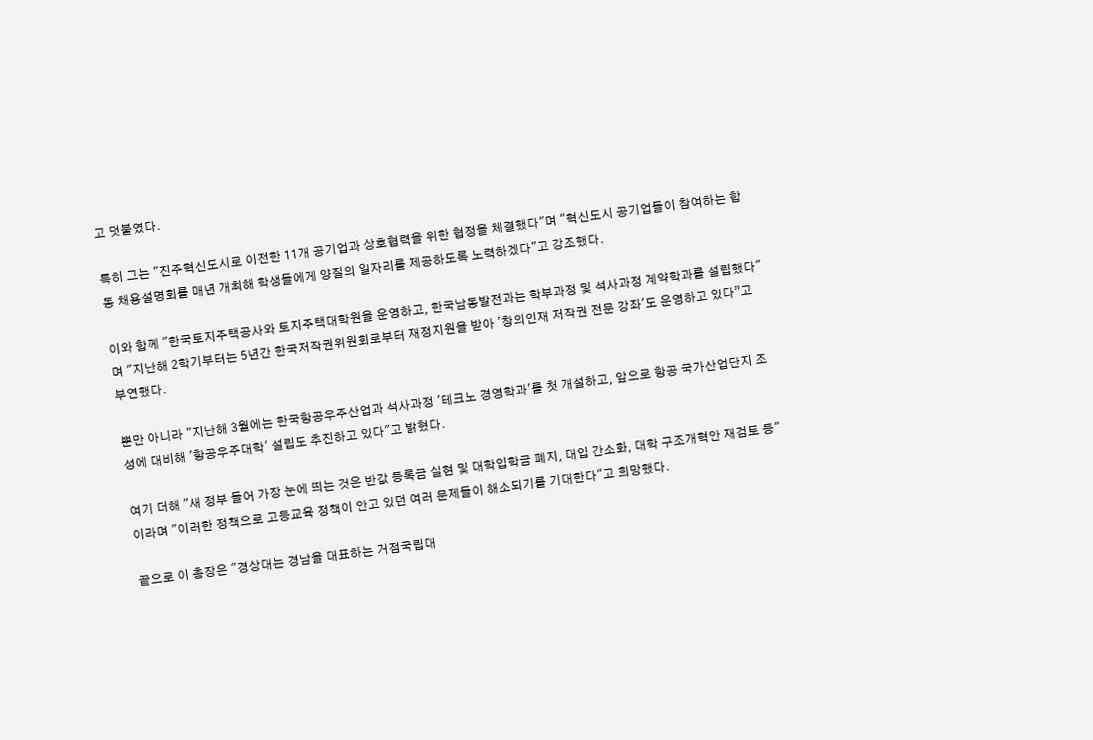고 덧붙였다.

특히 그는 "진주혁신도시로 이전한 11개 공기업과 상호협력을 위한 협정을 체결했다"며 "혁신도시 공기업들이 참여하는 합동 채용설명회를 매년 개최해 학생들에게 양질의 일자리를 제공하도록 노력하겠다"고 강조했다.

이와 함께 "한국토지주택공사와 토지주택대학원을 운영하고, 한국남동발전과는 학부과정 및 석사과정 계약학과를 설립했다"며 "지난해 2학기부터는 5년간 한국저작권위원회로부터 재정지원을 받아 '창의인재 저작권 전문 강좌'도 운영하고 있다”고 부연했다.

뿐만 아니라 "지난해 3월에는 한국항공우주산업과 석사과정 '테크노 경영학과'를 첫 개설하고, 앞으로 항공 국가산업단지 조성에 대비해 '항공우주대학' 설립도 추진하고 있다"고 밝혔다.

여기 더해 "새 정부 들어 가장 눈에 띄는 것은 반값 등록금 실현 및 대학입학금 폐지, 대입 간소화, 대학 구조개혁안 재검토 등"이라며 "이러한 정책으로 고등교육 정책이 안고 있던 여러 문제들이 해소되기를 기대한다"고 희망했다.

끝으로 이 총장은 "경상대는 경남을 대표하는 거점국립대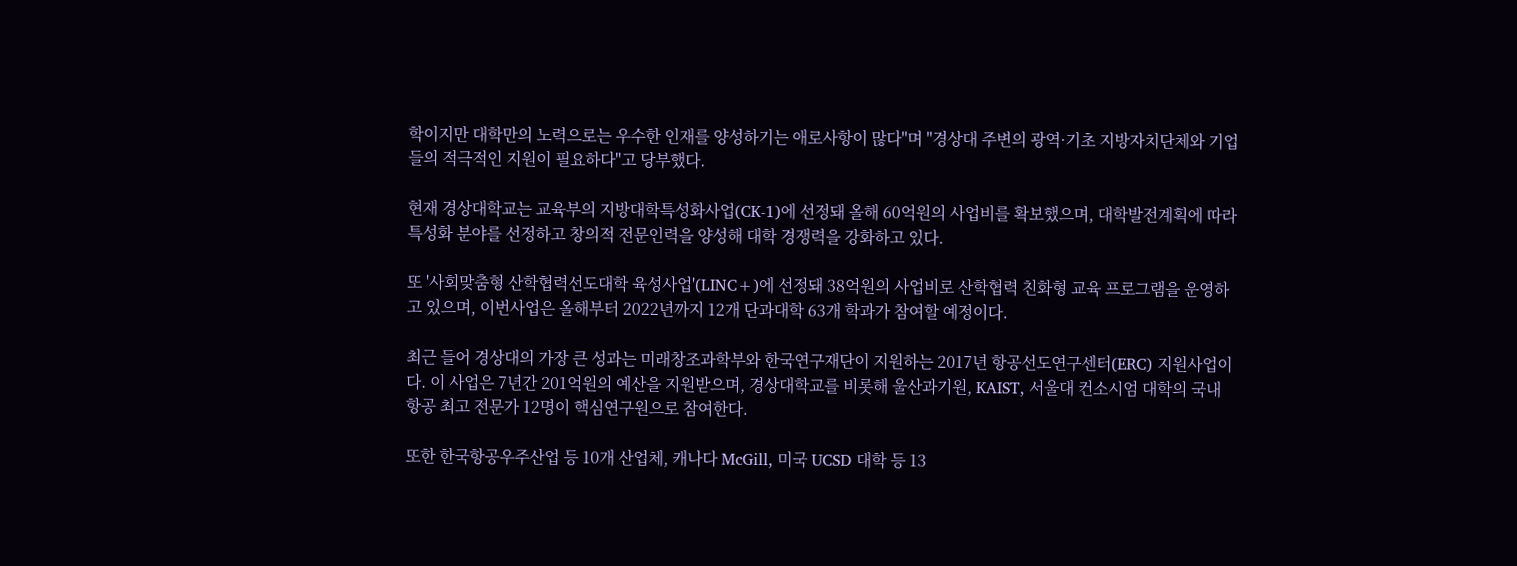학이지만 대학만의 노력으로는 우수한 인재를 양성하기는 애로사항이 많다"며 "경상대 주변의 광역·기초 지방자치단체와 기업들의 적극적인 지원이 필요하다"고 당부했다.

현재 경상대학교는 교육부의 지방대학특성화사업(CK-1)에 선정돼 올해 60억원의 사업비를 확보했으며, 대학발전계획에 따라 특성화 분야를 선정하고 창의적 전문인력을 양성해 대학 경쟁력을 강화하고 있다.

또 '사회맞춤형 산학협력선도대학 육성사업'(LINC+)에 선정돼 38억원의 사업비로 산학협력 친화형 교육 프로그램을 운영하고 있으며, 이번사업은 올해부터 2022년까지 12개 단과대학 63개 학과가 참여할 예정이다.

최근 들어 경상대의 가장 큰 성과는 미래창조과학부와 한국연구재단이 지원하는 2017년 항공선도연구센터(ERC) 지원사업이다. 이 사업은 7년간 201억원의 예산을 지원받으며, 경상대학교를 비롯해 울산과기원, KAIST, 서울대 컨소시엄 대학의 국내 항공 최고 전문가 12명이 핵심연구원으로 참여한다.

또한 한국항공우주산업 등 10개 산업체, 캐나다 McGill, 미국 UCSD 대학 등 13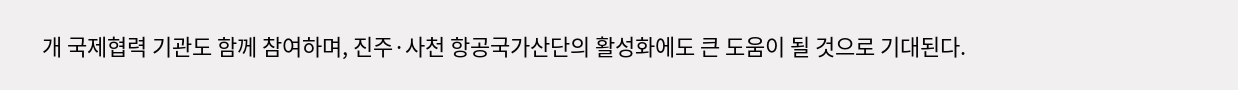개 국제협력 기관도 함께 참여하며, 진주·사천 항공국가산단의 활성화에도 큰 도움이 될 것으로 기대된다.